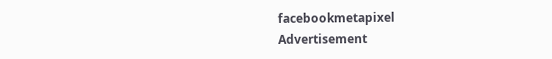facebookmetapixel
Advertisement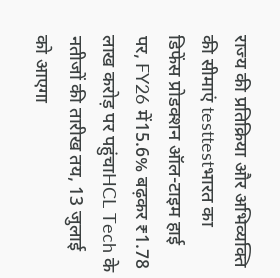राज्य की प्रतिक्रिया और अभिव्यक्ति की सीमाएं testtestभारत का डिफेंस प्रोडक्शन ऑल-टाइम हाई पर, FY26 में15.6% बढ़कर ₹1.78 लाख करोड़ पर पहुंचाHCL Tech के नतीजों की तारीख तय, 13 जुलाई को आएगा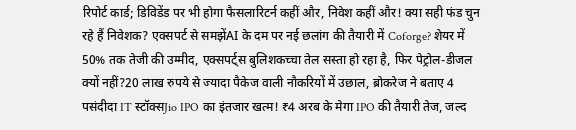रिपोर्ट कार्ड; डिविडेंड पर भी होगा फैसलारिटर्न कहीं और, निवेश कहीं और! क्या सही फंड चुन रहे हैं निवेशक? एक्सपर्ट से समझेंAI के दम पर नई छलांग की तैयारी में Coforge? शेयर में 50% तक तेजी की उम्मीद, एक्सपर्ट्स बुलिशकच्चा तेल सस्ता हो रहा है, फिर पेट्रोल-डीजल क्यों नहीं?20 लाख रुपये से ज्यादा पैकेज वाली नौकरियों में उछाल, ब्रोकरेज ने बताए 4 पसंदीदा IT स्टॉक्सJio IPO का इंतजार खत्म! ₹4 अरब के मेगा IPO की तैयारी तेज, जल्द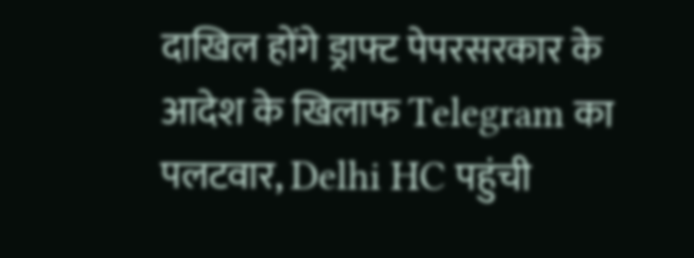दाखिल होंगे ड्राफ्ट पेपरसरकार के आदेश के खिलाफ Telegram का पलटवार, Delhi HC पहुंची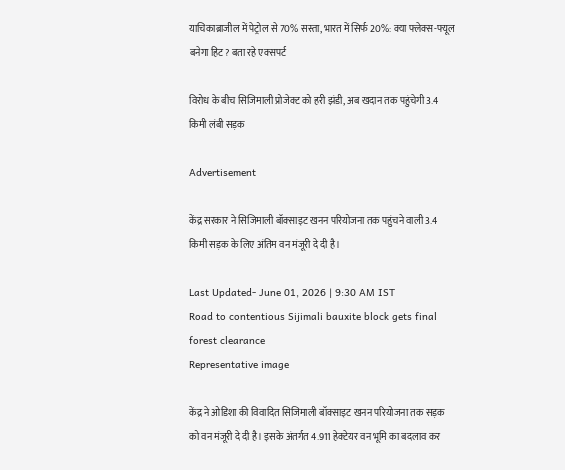याचिकाब्राजील में पेट्रोल से 70% सस्ता, भारत में सिर्फ 20%: क्या फ्लेक्स-फ्यूल बनेगा हिट? बता रहे एक्सपर्ट

विरोध के बीच सिजिमाली प्रोजेक्ट को हरी झंडी, अब खदान तक पहुंचेगी 3.4 किमी लंबी सड़क

Advertisement

केंद्र सरकार ने सिजिमाली बॉक्साइट खनन परियोजना तक पहुंचने वाली 3.4 किमी सड़क के लिए अंतिम वन मंजूरी दे दी है।

Last Updated- June 01, 2026 | 9:30 AM IST
Road to contentious Sijimali bauxite block gets final forest clearance
Representative image

केंद्र ने ओडिशा की विवादित सिजिमाली बॉक्साइट खनन परियोजना तक सड़क को वन मंजूरी दे दी है। इसके अंतर्गत 4.911 हेक्टेयर वन भूमि का बदलाव कर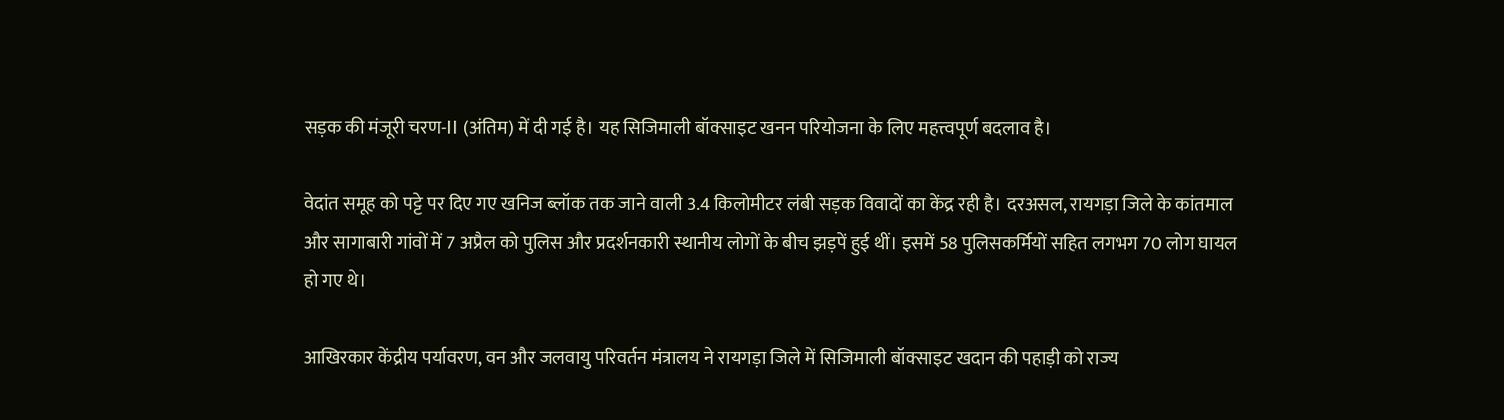सड़क की मंजूरी चरण-II (अंतिम) में दी गई है। यह सिजिमाली बॉक्साइट खनन परियोजना के लिए महत्त्वपूर्ण बदलाव है।

वेदांत समूह को पट्टे पर दिए गए खनिज ब्लॉक तक जाने वाली 3.4 किलोमीटर लंबी सड़क विवादों का केंद्र रही है। दरअसल, रायगड़ा जिले के कांतमाल और सागाबारी गांवों में 7 अप्रैल को पुलिस और प्रदर्शनकारी स्थानीय लोगों के बीच झड़पें हुई थीं। इसमें 58 पुलिसकर्मियों सहित लगभग 70 लोग घायल हो गए थे।

आखिरकार केंद्रीय पर्यावरण, वन और जलवायु परिवर्तन मंत्रालय ने रायगड़ा जिले में सिजिमाली बॉक्साइट खदान की पहाड़ी को राज्य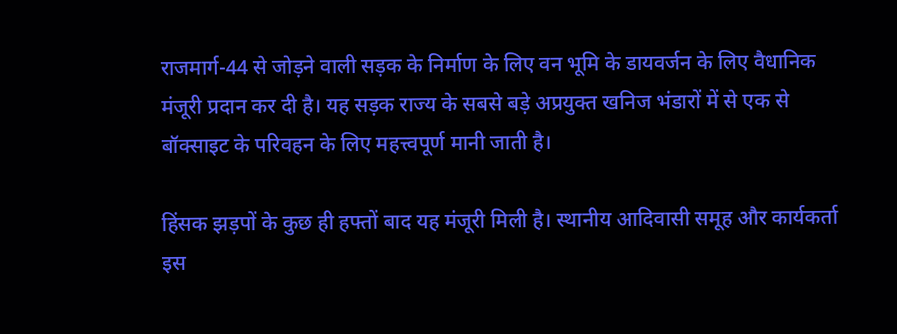राजमार्ग-44 से जोड़ने वाली सड़क के निर्माण के लिए वन भूमि के डायवर्जन के लिए वैधानिक मंजूरी प्रदान कर दी है। यह सड़क राज्य के सबसे बड़े अप्रयुक्त खनिज भंडारों में से एक से बॉक्साइट के परिवहन के लिए महत्त्वपूर्ण मानी जाती है।

हिंसक झड़पों के कुछ ही हफ्तों बाद यह मंजूरी मिली है। स्थानीय आदिवासी समूह और कार्यकर्ता इस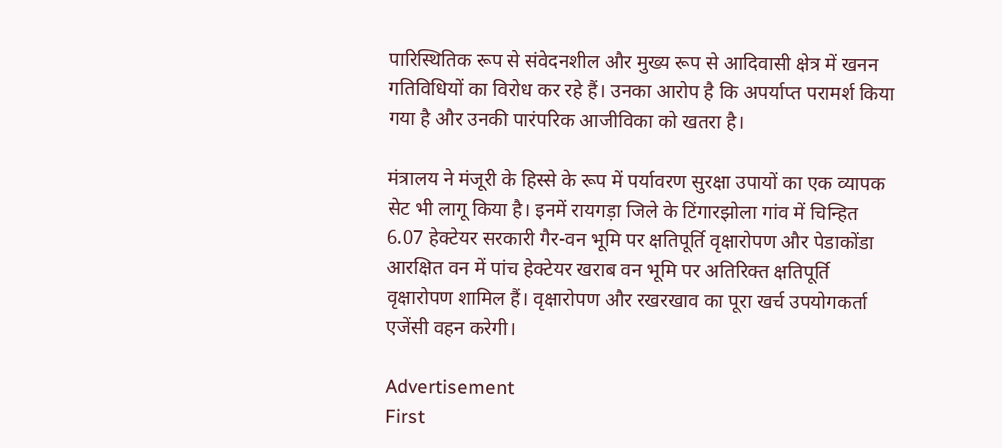पारिस्थितिक रूप से संवेदनशील और मुख्य रूप से आदिवासी क्षेत्र में खनन गतिविधियों का विरोध कर रहे हैं। उनका आरोप है कि अपर्याप्त परामर्श किया गया है और उनकी पारंपरिक आजीविका को खतरा है।

मंत्रालय ने मंजूरी के हिस्से के रूप में पर्यावरण सुरक्षा उपायों का एक व्यापक सेट भी लागू किया है। इनमें रायगड़ा जिले के टिंगारझोला गांव में चिन्हित 6.07 हेक्टेयर सरकारी गैर-वन भूमि पर क्षतिपूर्ति वृक्षारोपण और पेडाकोंडा आरक्षित वन में पांच हेक्टेयर खराब वन भूमि पर अतिरिक्त क्षतिपूर्ति वृक्षारोपण शामिल हैं। वृक्षारोपण और रखरखाव का पूरा खर्च उपयोगकर्ता एजेंसी वहन करेगी।

Advertisement
First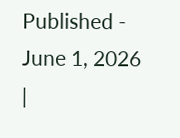Published - June 1, 2026 |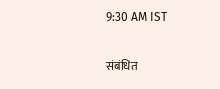9:30 AM IST

संबंधित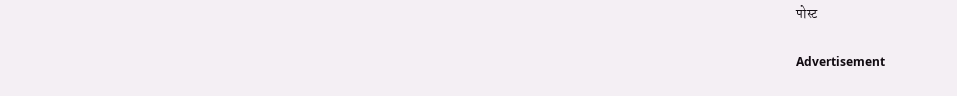पोस्ट

Advertisement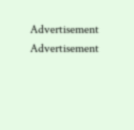Advertisement
Advertisement